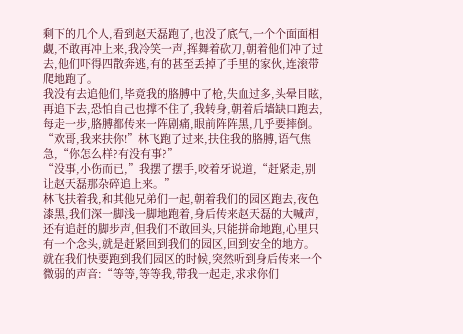剩下的几个人,看到赵天磊跑了,也没了底气,一个个面面相觑,不敢再冲上来,我冷笑一声,挥舞着砍刀,朝着他们冲了过去,他们吓得四散奔逃,有的甚至丢掉了手里的家伙,连滚带爬地跑了。
我没有去追他们,毕竟我的胳膊中了枪,失血过多,头晕目眩,再追下去,恐怕自己也撑不住了,我转身,朝着后墙缺口跑去,每走一步,胳膊都传来一阵剧痛,眼前阵阵黑,几乎要摔倒。
“欢哥,我来扶你!”林飞跑了过来,扶住我的胳膊,语气焦急,“你怎么样?有没有事?”
“没事,小伤而已,”我摆了摆手,咬着牙说道,“赶紧走,别让赵天磊那杂碎追上来。”
林飞扶着我,和其他兄弟们一起,朝着我们的园区跑去,夜色漆黑,我们深一脚浅一脚地跑着,身后传来赵天磊的大喊声,还有追赶的脚步声,但我们不敢回头,只能拼命地跑,心里只有一个念头,就是赶紧回到我们的园区,回到安全的地方。
就在我们快要跑到我们园区的时候,突然听到身后传来一个微弱的声音:“等等,等等我,带我一起走,求求你们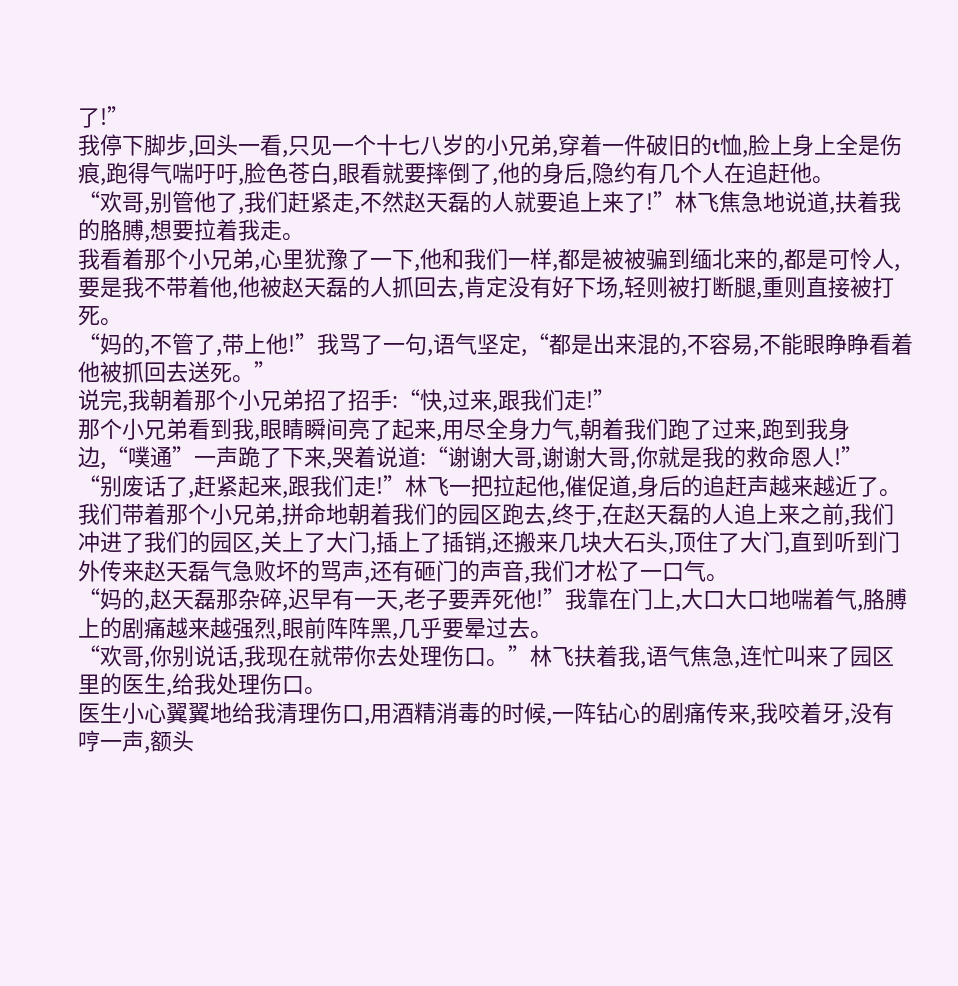了!”
我停下脚步,回头一看,只见一个十七八岁的小兄弟,穿着一件破旧的t恤,脸上身上全是伤痕,跑得气喘吁吁,脸色苍白,眼看就要摔倒了,他的身后,隐约有几个人在追赶他。
“欢哥,别管他了,我们赶紧走,不然赵天磊的人就要追上来了!”林飞焦急地说道,扶着我的胳膊,想要拉着我走。
我看着那个小兄弟,心里犹豫了一下,他和我们一样,都是被被骗到缅北来的,都是可怜人,要是我不带着他,他被赵天磊的人抓回去,肯定没有好下场,轻则被打断腿,重则直接被打死。
“妈的,不管了,带上他!”我骂了一句,语气坚定,“都是出来混的,不容易,不能眼睁睁看着他被抓回去送死。”
说完,我朝着那个小兄弟招了招手:“快,过来,跟我们走!”
那个小兄弟看到我,眼睛瞬间亮了起来,用尽全身力气,朝着我们跑了过来,跑到我身边,“噗通”一声跪了下来,哭着说道:“谢谢大哥,谢谢大哥,你就是我的救命恩人!”
“别废话了,赶紧起来,跟我们走!”林飞一把拉起他,催促道,身后的追赶声越来越近了。
我们带着那个小兄弟,拼命地朝着我们的园区跑去,终于,在赵天磊的人追上来之前,我们冲进了我们的园区,关上了大门,插上了插销,还搬来几块大石头,顶住了大门,直到听到门外传来赵天磊气急败坏的骂声,还有砸门的声音,我们才松了一口气。
“妈的,赵天磊那杂碎,迟早有一天,老子要弄死他!”我靠在门上,大口大口地喘着气,胳膊上的剧痛越来越强烈,眼前阵阵黑,几乎要晕过去。
“欢哥,你别说话,我现在就带你去处理伤口。”林飞扶着我,语气焦急,连忙叫来了园区里的医生,给我处理伤口。
医生小心翼翼地给我清理伤口,用酒精消毒的时候,一阵钻心的剧痛传来,我咬着牙,没有哼一声,额头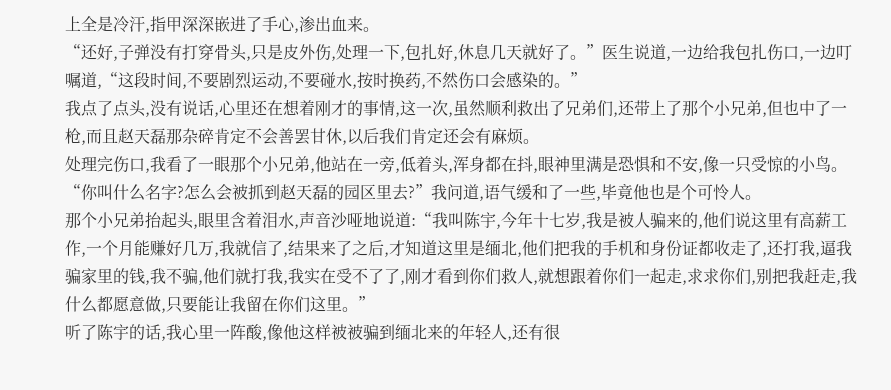上全是冷汗,指甲深深嵌进了手心,渗出血来。
“还好,子弹没有打穿骨头,只是皮外伤,处理一下,包扎好,休息几天就好了。”医生说道,一边给我包扎伤口,一边叮嘱道,“这段时间,不要剧烈运动,不要碰水,按时换药,不然伤口会感染的。”
我点了点头,没有说话,心里还在想着刚才的事情,这一次,虽然顺利救出了兄弟们,还带上了那个小兄弟,但也中了一枪,而且赵天磊那杂碎肯定不会善罢甘休,以后我们肯定还会有麻烦。
处理完伤口,我看了一眼那个小兄弟,他站在一旁,低着头,浑身都在抖,眼神里满是恐惧和不安,像一只受惊的小鸟。
“你叫什么名字?怎么会被抓到赵天磊的园区里去?”我问道,语气缓和了一些,毕竟他也是个可怜人。
那个小兄弟抬起头,眼里含着泪水,声音沙哑地说道:“我叫陈宇,今年十七岁,我是被人骗来的,他们说这里有高薪工作,一个月能赚好几万,我就信了,结果来了之后,才知道这里是缅北,他们把我的手机和身份证都收走了,还打我,逼我骗家里的钱,我不骗,他们就打我,我实在受不了了,刚才看到你们救人,就想跟着你们一起走,求求你们,别把我赶走,我什么都愿意做,只要能让我留在你们这里。”
听了陈宇的话,我心里一阵酸,像他这样被被骗到缅北来的年轻人,还有很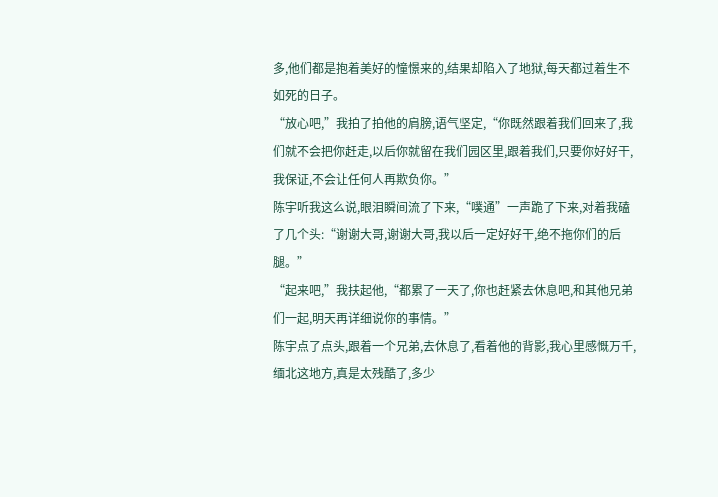多,他们都是抱着美好的憧憬来的,结果却陷入了地狱,每天都过着生不如死的日子。
“放心吧,”我拍了拍他的肩膀,语气坚定,“你既然跟着我们回来了,我们就不会把你赶走,以后你就留在我们园区里,跟着我们,只要你好好干,我保证,不会让任何人再欺负你。”
陈宇听我这么说,眼泪瞬间流了下来,“噗通”一声跪了下来,对着我磕了几个头:“谢谢大哥,谢谢大哥,我以后一定好好干,绝不拖你们的后腿。”
“起来吧,”我扶起他,“都累了一天了,你也赶紧去休息吧,和其他兄弟们一起,明天再详细说你的事情。”
陈宇点了点头,跟着一个兄弟,去休息了,看着他的背影,我心里感慨万千,缅北这地方,真是太残酷了,多少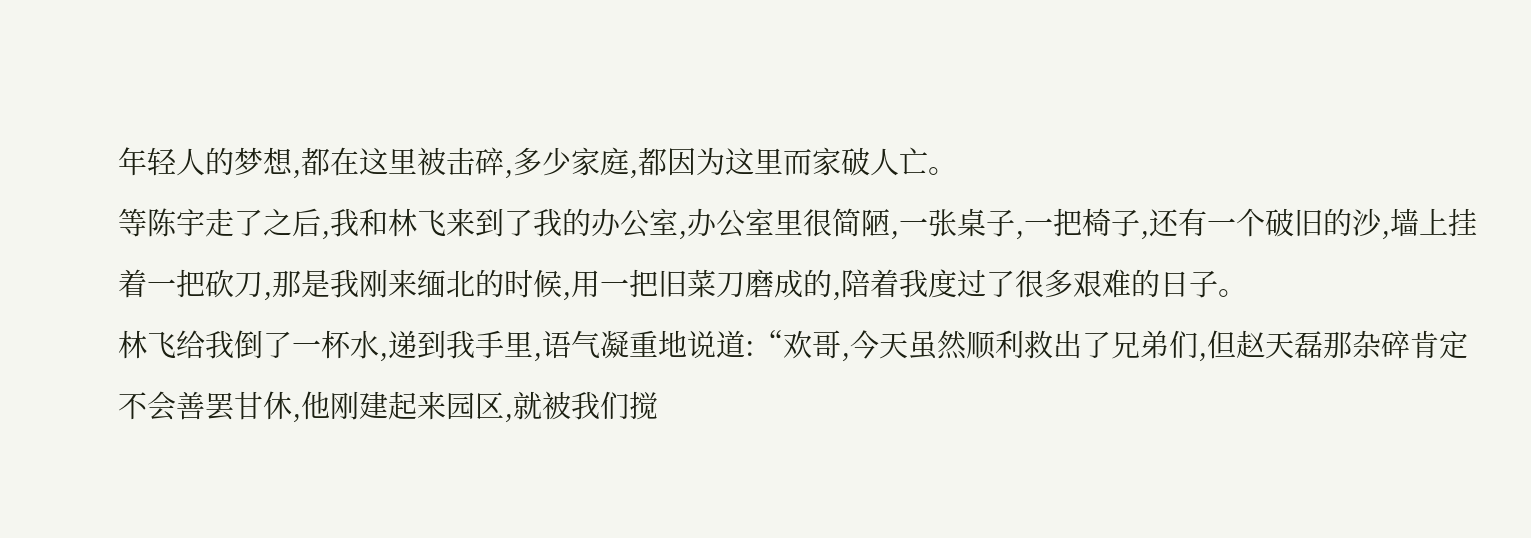年轻人的梦想,都在这里被击碎,多少家庭,都因为这里而家破人亡。
等陈宇走了之后,我和林飞来到了我的办公室,办公室里很简陋,一张桌子,一把椅子,还有一个破旧的沙,墙上挂着一把砍刀,那是我刚来缅北的时候,用一把旧菜刀磨成的,陪着我度过了很多艰难的日子。
林飞给我倒了一杯水,递到我手里,语气凝重地说道:“欢哥,今天虽然顺利救出了兄弟们,但赵天磊那杂碎肯定不会善罢甘休,他刚建起来园区,就被我们搅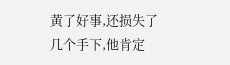黄了好事,还损失了几个手下,他肯定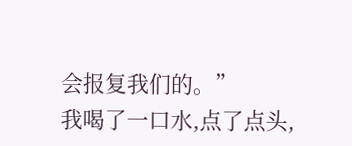会报复我们的。”
我喝了一口水,点了点头,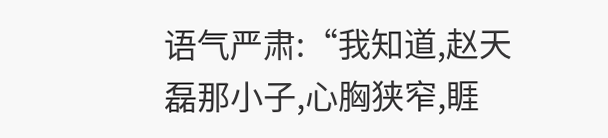语气严肃:“我知道,赵天磊那小子,心胸狭窄,睚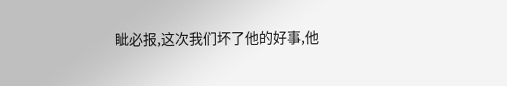眦必报,这次我们坏了他的好事,他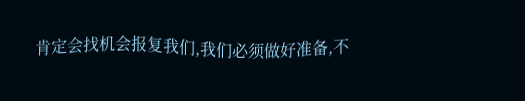肯定会找机会报复我们,我们必须做好准备,不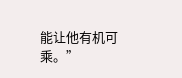能让他有机可乘。”